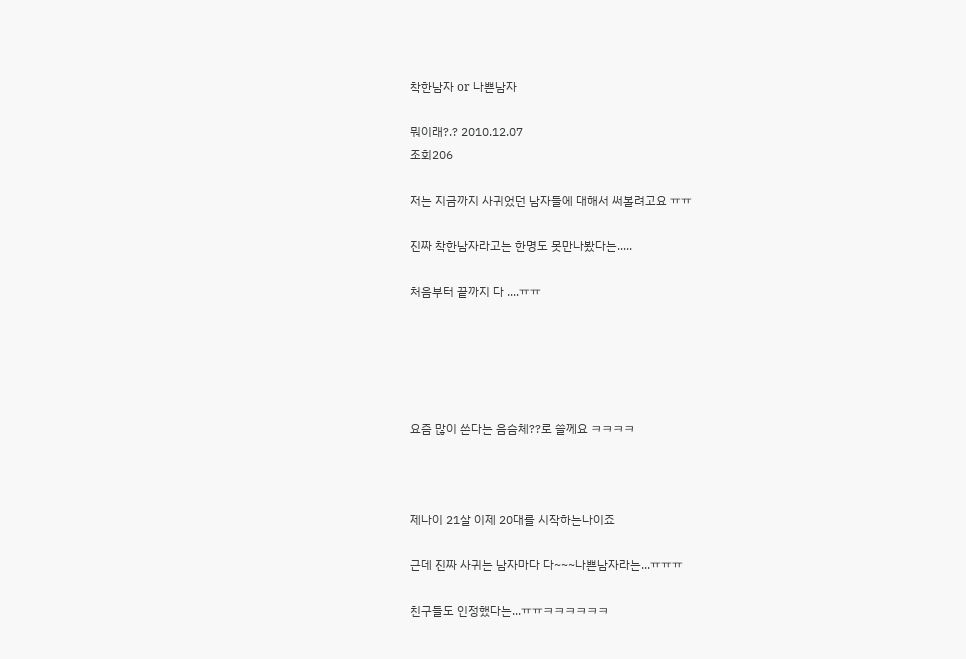착한남자 or 나쁜남자

뭐이래?.? 2010.12.07
조회206

저는 지금까지 사귀었던 남자들에 대해서 써볼려고요 ㅠㅠ

진짜 착한남자라고는 한명도 못만나봤다는.....

처음부터 끝까지 다 ....ㅠㅠ





요즘 많이 쓴다는 음슴체??로 쓸께요 ㅋㅋㅋㅋ



제나이 21살 이제 20대를 시작하는나이죠

근데 진짜 사귀는 남자마다 다~~~나쁜남자라는...ㅠㅠㅠ

친구들도 인정했다는...ㅠㅠㅋㅋㅋㅋㅋㅋ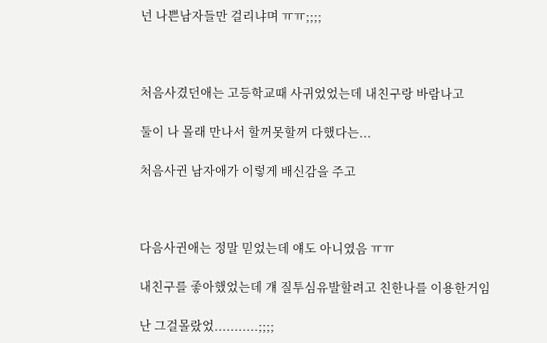넌 나쁜남자들만 걸리냐며 ㅠㅠ;;;;



처음사겼던애는 고등학교때 사귀었었는데 내친구랑 바람나고

둘이 나 몰래 만나서 할꺼못할꺼 다했다는...

처음사귄 남자애가 이렇게 배신감을 주고



다음사귄애는 정말 믿었는데 얘도 아니였음 ㅠㅠ

내친구를 좋아했었는데 걔 질투심유발할려고 친한나를 이용한거임

난 그걸몰랐었...........;;;;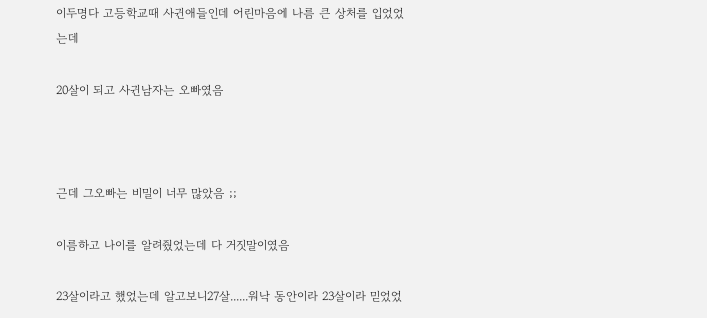이두명다 고등학교때 사귄애들인데 어린마음에 나름 큰 상처를 입었었는데

20살이 되고 사귄남자는 오빠였음



근데 그오빠는 비밀이 너무 많았음 ;;

이름하고 나이를 알려줬었는데 다 거짓말이였음

23살이라고 했었는데 알고보니27살......워낙 동안이라 23살이라 믿었었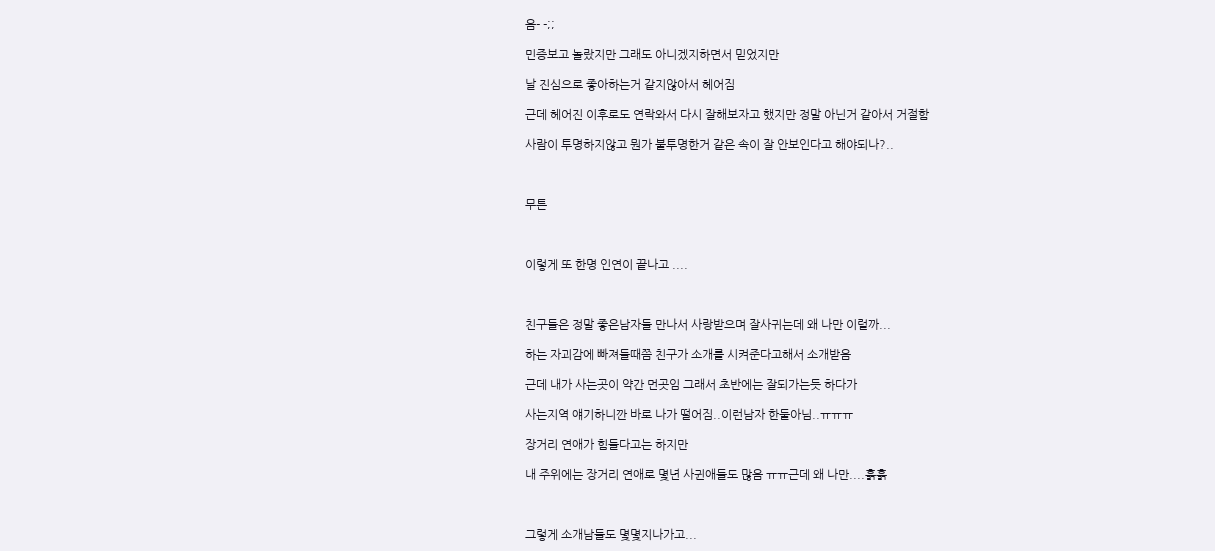음- -;;

민증보고 놀랐지만 그래도 아니겠지하면서 믿었지만

날 진심으로 좋아하는거 같지않아서 헤어짐

근데 헤어진 이후로도 연락와서 다시 잘해보자고 했지만 정말 아닌거 같아서 거절함

사람이 투명하지않고 뭔가 불투명한거 같은 속이 잘 안보인다고 해야되나?..



무튼



이렇게 또 한명 인연이 끝나고 ....



친구들은 정말 좋은남자들 만나서 사랑받으며 잘사귀는데 왜 나만 이럴까...

하는 자괴감에 빠져들때쯤 친구가 소개를 시켜준다고해서 소개받음

근데 내가 사는곳이 약간 먼곳임 그래서 초반에는 잘되가는듯 하다가

사는지역 얘기하니깐 바로 나가 떨어짐..이런남자 한둘아님..ㅠㅠㅠ

장거리 연애가 힘들다고는 하지만

내 주위에는 장거리 연애로 몇년 사귄애들도 많음 ㅠㅠ근데 왜 나만....흙흙



그렇게 소개남들도 몇몇지나가고...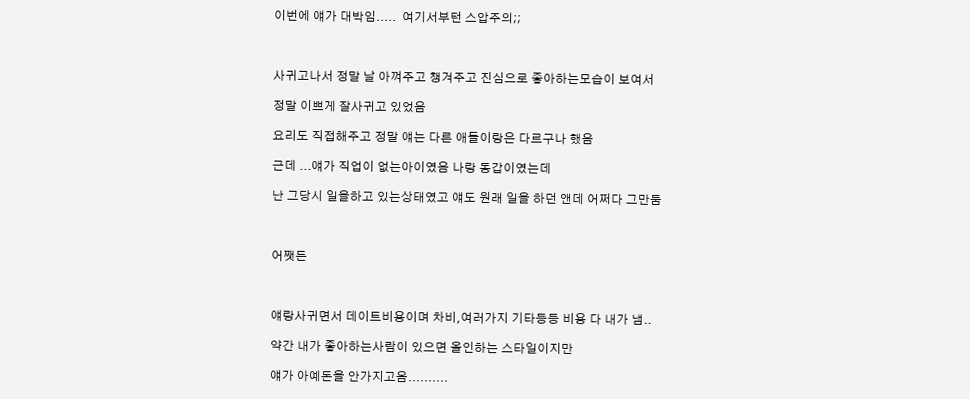이번에 얘가 대박임.....  여기서부턴 스압주의;;



사귀고나서 정말 날 아껴주고 챙겨주고 진심으로 좋아하는모습이 보여서

정말 이쁘게 잘사귀고 있었음

요리도 직접해주고 정말 얘는 다른 애들이랑은 다르구나 했음

근데 ...얘가 직업이 없는아이였음 나랑 동갑이였는데

난 그당시 일을하고 있는상태였고 얘도 원래 일을 하던 앤데 어쩌다 그만둠



어쨋든



얘랑사귀면서 데이트비용이며 차비,여러가지 기타등등 비용 다 내가 냄..

약간 내가 좋아하는사람이 있으면 올인하는 스타일이지만

얘가 아예돈을 안가지고옴..........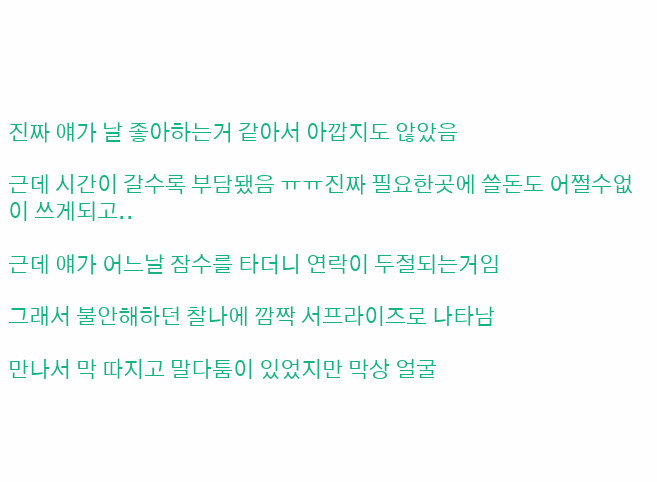진짜 얘가 날 좋아하는거 같아서 아깝지도 않았음

근데 시간이 갈수록 부담됐음 ㅠㅠ진짜 필요한곳에 쓸돈도 어쩔수없이 쓰게되고..

근데 얘가 어느날 잠수를 타더니 연락이 두절되는거임

그래서 불안해하던 찰나에 깜짝 서프라이즈로 나타남

만나서 막 따지고 말다툼이 있었지만 막상 얼굴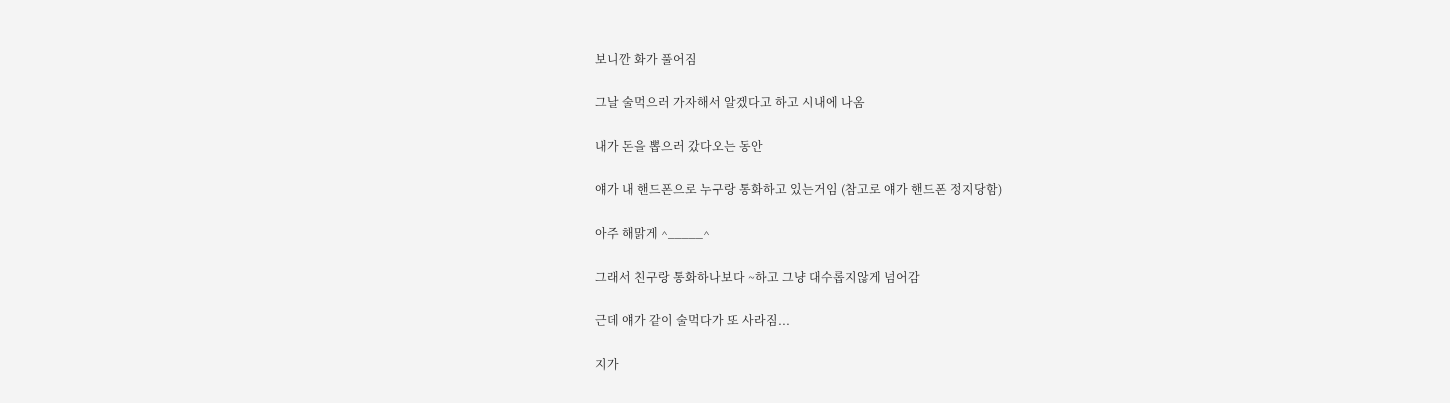보니깐 화가 풀어짐

그날 술먹으러 가자해서 알겠다고 하고 시내에 나옴

내가 돈을 뽑으러 갔다오는 동안

얘가 내 핸드폰으로 누구랑 통화하고 있는거임 (참고로 얘가 핸드폰 정지당함)

아주 해맑게 ^_____^

그래서 친구랑 통화하나보다 ~하고 그냥 대수롭지않게 넘어감

근데 얘가 같이 술먹다가 또 사라짐...

지가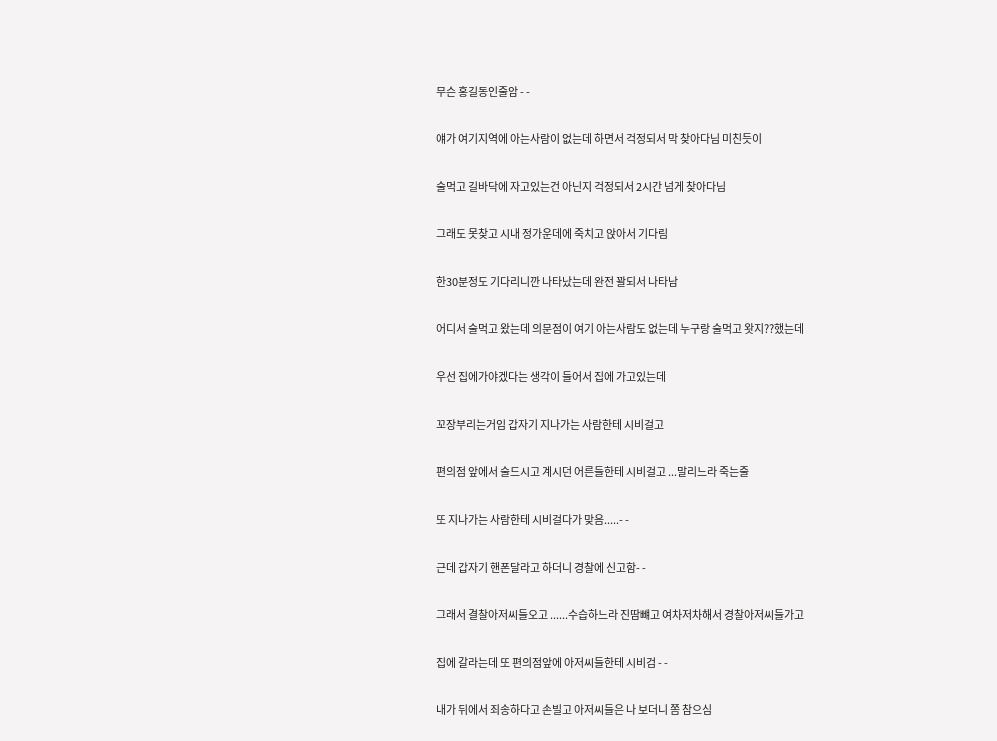무슨 홍길동인줄암 - -

얘가 여기지역에 아는사람이 없는데 하면서 걱정되서 막 찾아다님 미친듯이

술먹고 길바닥에 자고있는건 아닌지 걱정되서 2시간 넘게 찾아다님

그래도 못찾고 시내 정가운데에 죽치고 앉아서 기다림

한30분정도 기다리니깐 나타났는데 완전 꽐되서 나타남

어디서 술먹고 왔는데 의문점이 여기 아는사람도 없는데 누구랑 술먹고 왓지??했는데

우선 집에가야겠다는 생각이 들어서 집에 가고있는데

꼬장부리는거임 갑자기 지나가는 사람한테 시비걸고

편의점 앞에서 술드시고 계시던 어른들한테 시비걸고 ...말리느라 죽는줄

또 지나가는 사람한테 시비걸다가 맞음.....- -

근데 갑자기 핸폰달라고 하더니 경찰에 신고함- -

그래서 결찰아저씨들오고 ......수습하느라 진땀뺴고 여차저차해서 경찰아저씨들가고

집에 갈라는데 또 편의점앞에 아저씨들한테 시비검 - -

내가 뒤에서 죄송하다고 손빌고 아저씨들은 나 보더니 쫌 참으심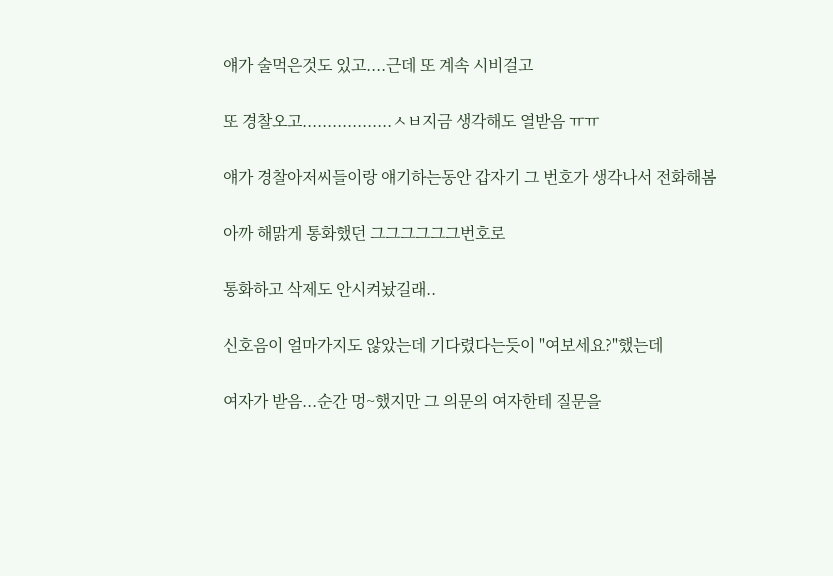얘가 술먹은것도 있고....근데 또 계속 시비걸고

또 경찰오고..................ㅅㅂ지금 생각해도 열받음 ㅠㅠ

얘가 경찰아저씨들이랑 얘기하는동안 갑자기 그 번호가 생각나서 전화해봄

아까 해맑게 통화했던 그그그그그그번호로

통화하고 삭제도 안시켜놨길래..

신호음이 얼마가지도 않았는데 기다렸다는듯이 "여보세요?"했는데

여자가 받음...순간 멍~했지만 그 의문의 여자한테 질문을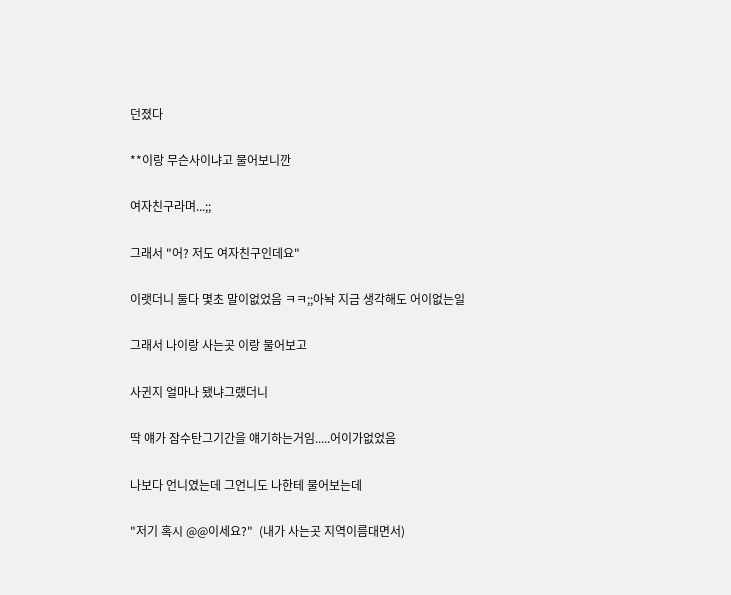던졌다

**이랑 무슨사이냐고 물어보니깐

여자친구라며...;;

그래서 "어? 저도 여자친구인데요"

이랫더니 둘다 몇초 말이없었음 ㅋㅋ;;아놕 지금 생각해도 어이없는일

그래서 나이랑 사는곳 이랑 물어보고

사귄지 얼마나 됐냐그랬더니

딱 얘가 잠수탄그기간을 얘기하는거임.....어이가없었음

나보다 언니였는데 그언니도 나한테 물어보는데

"저기 혹시 @@이세요?"  (내가 사는곳 지역이름대면서)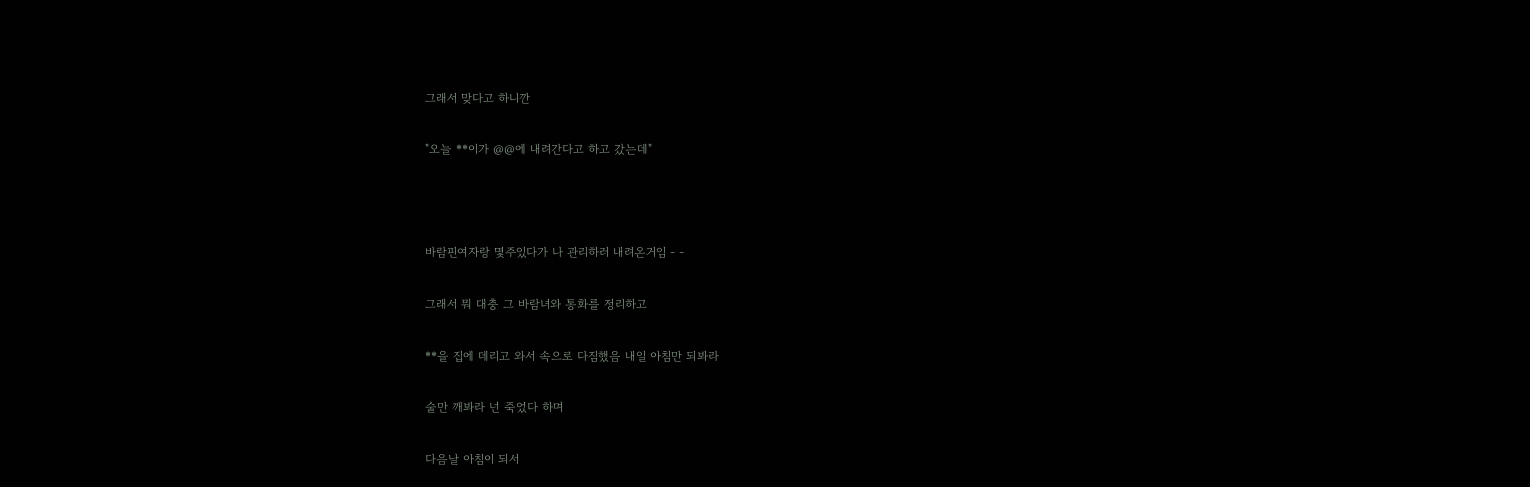그래서 맞다고 하니깐

"오늘 **이가 @@에 내려간다고 하고 갔는데"



바람핀여자랑 몇주있다가 나 관리하러 내려온거임 - -

그래서 뭐 대충 그 바람녀와 통화를 정리하고

**을 집에 데리고 와서 속으로 다짐했음 내일 아침만 되봐라

술만 깨봐라 넌 죽었다 하며

다음날 아침이 되서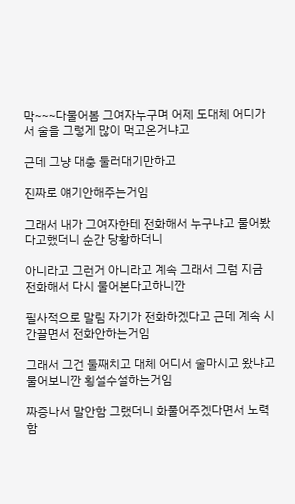막~~~다물어봄 그여자누구며 어제 도대체 어디가서 술을 그렇게 많이 먹고온거냐고

근데 그냥 대충 둘러대기만하고

진짜로 얘기안해주는거임

그래서 내가 그여자한테 전화해서 누구냐고 물어봤다고했더니 순간 당황하더니

아니라고 그런거 아니라고 계속 그래서 그럼 지금 전화해서 다시 물어본다고하니깐

필사적으로 말림 자기가 전화하겠다고 근데 계속 시간끌면서 전화안하는거임

그래서 그건 둘째치고 대체 어디서 술마시고 왔냐고 물어보니깐 횡설수설하는거임

짜증나서 말안함 그랬더니 화풀어주겠다면서 노력함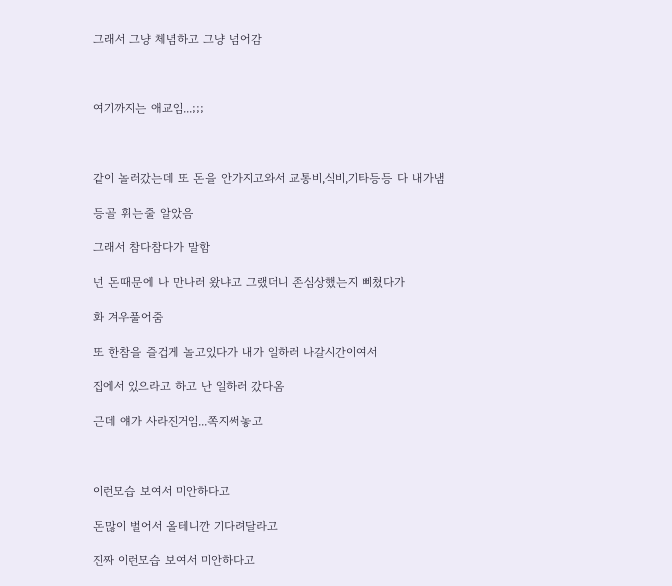그래서 그냥 체념하고 그냥 넘어감



여기까지는 애교임...;;;



같이 놀러갔는데 또 돈을 안가지고와서 교통비,식비,기타등등 다 내가냄

등골 휘는줄 알았음

그래서 참다참다가 말함

넌 돈때문에 나 만나러 왔냐고 그랬더니 존심상했는지 삐쳤다가

화 겨우풀어줌

또 한참을 즐겁게 놀고있다가 내가 일하러 나갈시간이여서

집에서 있으라고 하고 난 일하러 갔다옴

근데 얘가 사라진거임...쪽지써놓고



이런모습 보여서 미안하다고

돈많이 벌어서 올테니깐 기다려달라고

진짜 이런모습 보여서 미안하다고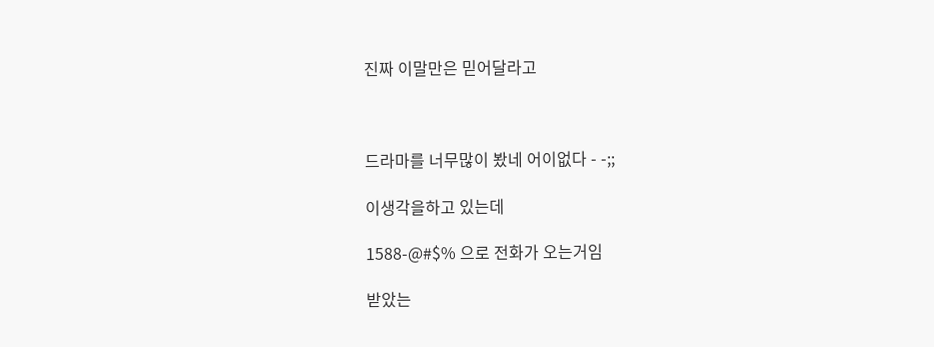진짜 이말만은 믿어달라고



드라마를 너무많이 봤네 어이없다 - -;;

이생각을하고 있는데

1588-@#$% 으로 전화가 오는거임

받았는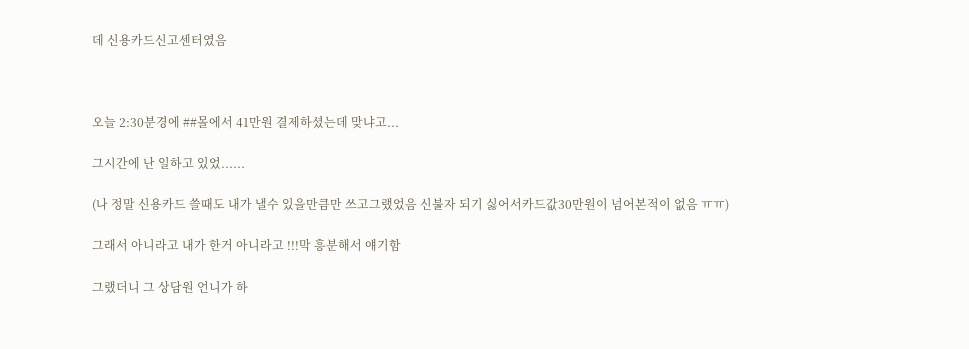데 신용카드신고센터였음



오늘 2:30분경에 ##몰에서 41만원 결제하셨는데 맞냐고...

그시간에 난 일하고 있었......

(나 정말 신용카드 쓸때도 내가 낼수 있을만큼만 쓰고그랬었음 신불자 되기 싫어서카드값30만원이 넘어본적이 없음 ㅠㅠ)

그래서 아니라고 내가 한거 아니라고 !!!막 흥분해서 얘기함

그랬더니 그 상담원 언니가 하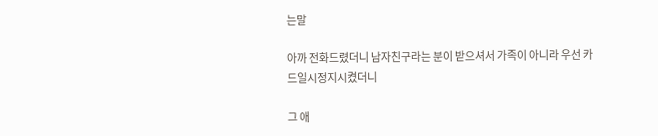는말

아까 전화드렸더니 남자친구라는 분이 받으셔서 가족이 아니라 우선 카드일시정지시켰더니

그 애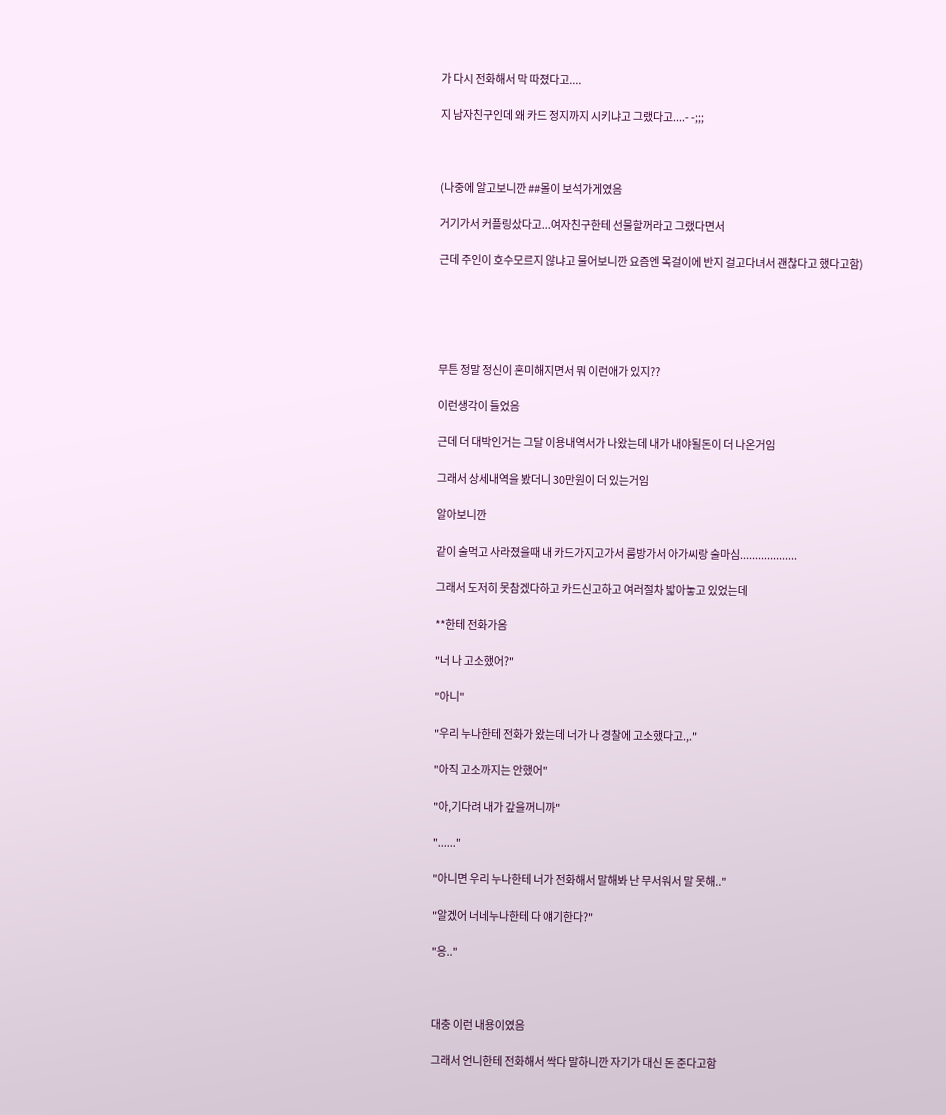가 다시 전화해서 막 따졌다고....

지 남자친구인데 왜 카드 정지까지 시키냐고 그랬다고....- -;;;



(나중에 알고보니깐 ##몰이 보석가게였음

거기가서 커플링샀다고...여자친구한테 선물할꺼라고 그랬다면서

근데 주인이 호수모르지 않냐고 물어보니깐 요즘엔 목걸이에 반지 걸고다녀서 괜찮다고 했다고함)





무튼 정말 정신이 혼미해지면서 뭐 이런애가 있지??

이런생각이 들었음

근데 더 대박인거는 그달 이용내역서가 나왔는데 내가 내야될돈이 더 나온거임

그래서 상세내역을 봤더니 30만원이 더 있는거임

알아보니깐

같이 술먹고 사라졌을때 내 카드가지고가서 룸방가서 아가씨랑 술마심...................

그래서 도저히 못참겠다하고 카드신고하고 여러절차 밟아놓고 있었는데

**한테 전화가옴

"너 나 고소했어?"

"아니"

"우리 누나한테 전화가 왔는데 너가 나 경찰에 고소했다고.,."

"아직 고소까지는 안했어"

"아,기다려 내가 갚을꺼니까"

"......"

"아니면 우리 누나한테 너가 전화해서 말해봐 난 무서워서 말 못해.."

"알겠어 너네누나한테 다 얘기한다?"

"응.."



대충 이런 내용이였음

그래서 언니한테 전화해서 싹다 말하니깐 자기가 대신 돈 준다고함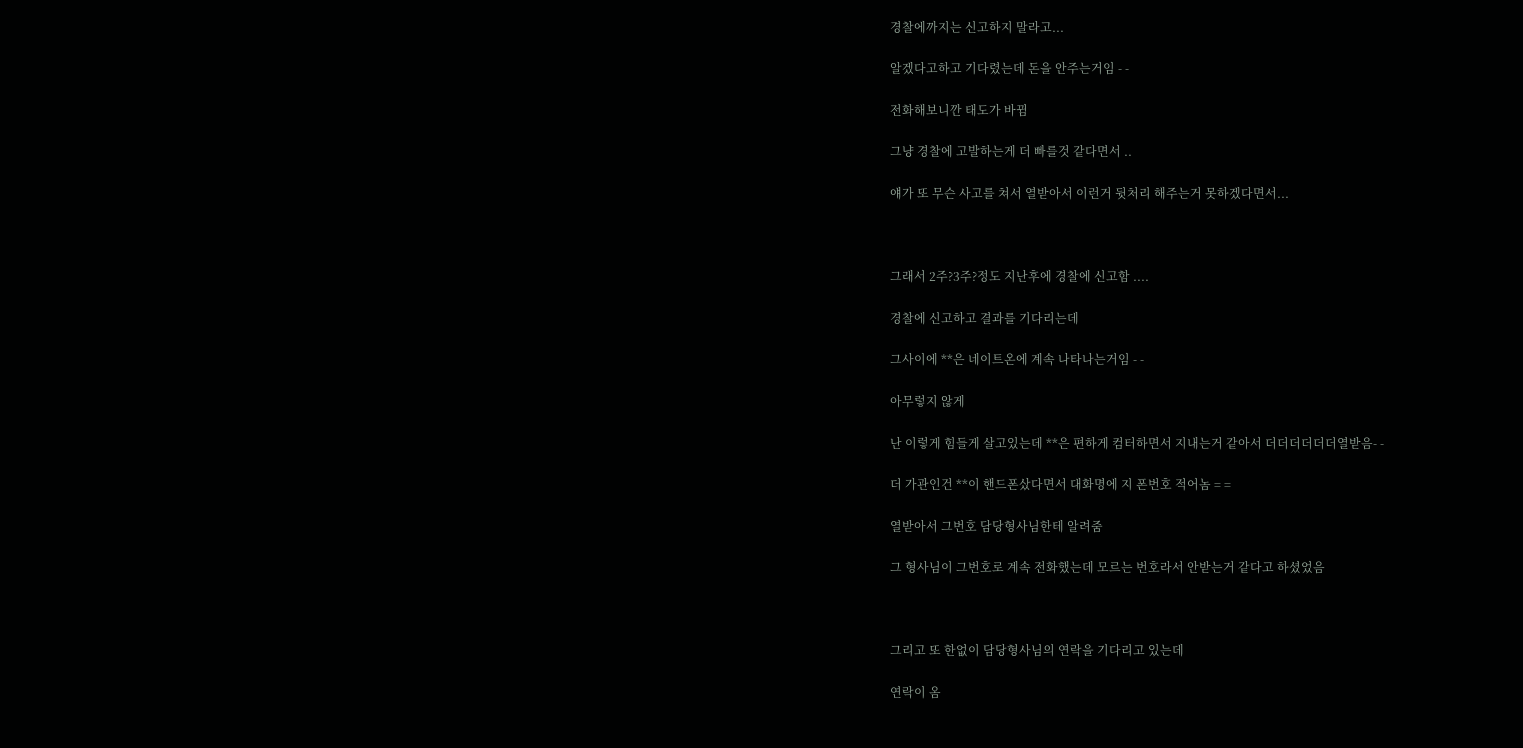경찰에까지는 신고하지 말라고...

알겠다고하고 기다렸는데 돈을 안주는거임 - -

전화해보니깐 태도가 바뀜

그냥 경찰에 고발하는게 더 빠를것 같다면서 ..

얘가 또 무슨 사고를 쳐서 열받아서 이런거 뒷처리 해주는거 못하겠다면서...



그래서 2주?3주?정도 지난후에 경찰에 신고함 ....

경찰에 신고하고 결과를 기다리는데

그사이에 **은 네이트온에 계속 나타나는거임 - -

아무렇지 않게

난 이렇게 힘들게 살고있는데 **은 편하게 컴터하면서 지내는거 같아서 더더더더더더열받음- -

더 가관인건 **이 핸드폰샀다면서 대화명에 지 폰번호 적어놈 = =

열받아서 그번호 담당형사님한테 알려줌

그 형사님이 그번호로 계속 전화했는데 모르는 번호라서 안받는거 같다고 하셨었음



그리고 또 한없이 담당형사님의 연락을 기다리고 있는데

연락이 옴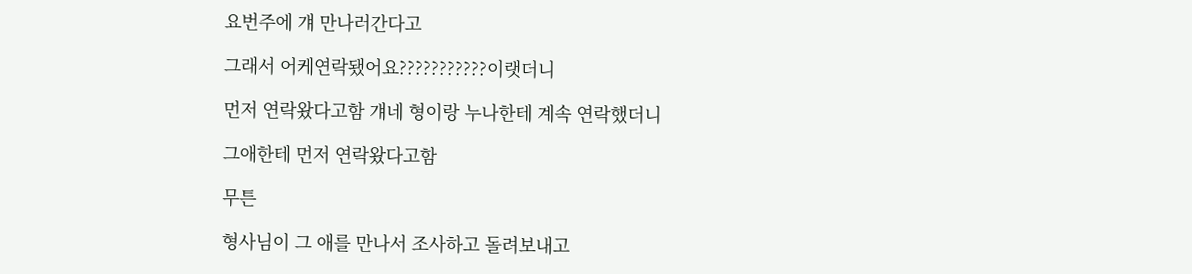요번주에 걔 만나러간다고

그래서 어케연락됐어요???????????이랫더니

먼저 연락왔다고함 걔네 형이랑 누나한테 계속 연락했더니

그애한테 먼저 연락왔다고함

무튼

형사님이 그 애를 만나서 조사하고 돌려보내고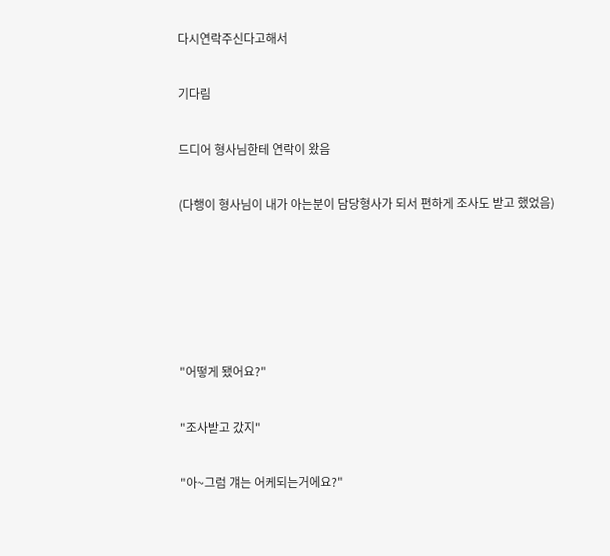다시연락주신다고해서

기다림

드디어 형사님한테 연락이 왔음

(다행이 형사님이 내가 아는분이 담당형사가 되서 편하게 조사도 받고 했었음)





"어떻게 됐어요?"

"조사받고 갔지"

"아~그럼 걔는 어케되는거에요?"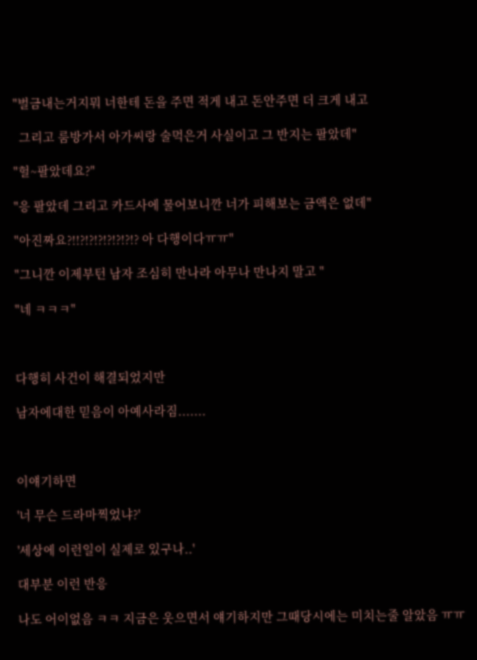"벌금내는거지뭐 너한테 돈을 주면 적게 내고 돈안주면 더 크게 내고

  그리고 룸방가서 아가씨랑 술먹은거 사실이고 그 반지는 팔았데"

"헐~팔았데요?"

"응 팔았데 그리고 카드사에 물어보니깐 너가 피해보는 금액은 없데"

"아진짜요?!!?!?!?!?!?!?!? 아 다행이다ㅠㅠ"

"그니깐 이제부턴 남자 조심히 만나라 아무나 만나지 말고 "

"네 ㅋㅋㅋ"



다행히 사건이 해결되었지만

남자에대한 믿음이 아예사라짐.......



이얘기하면

'너 무슨 드라마찍었냐?'

'세상에 이런일이 실제로 있구나..'

대부분 이런 반응

나도 어이없음 ㅋㅋ 지금은 웃으면서 얘기하지만 그때당시에는 미치는줄 알았음 ㅠㅠ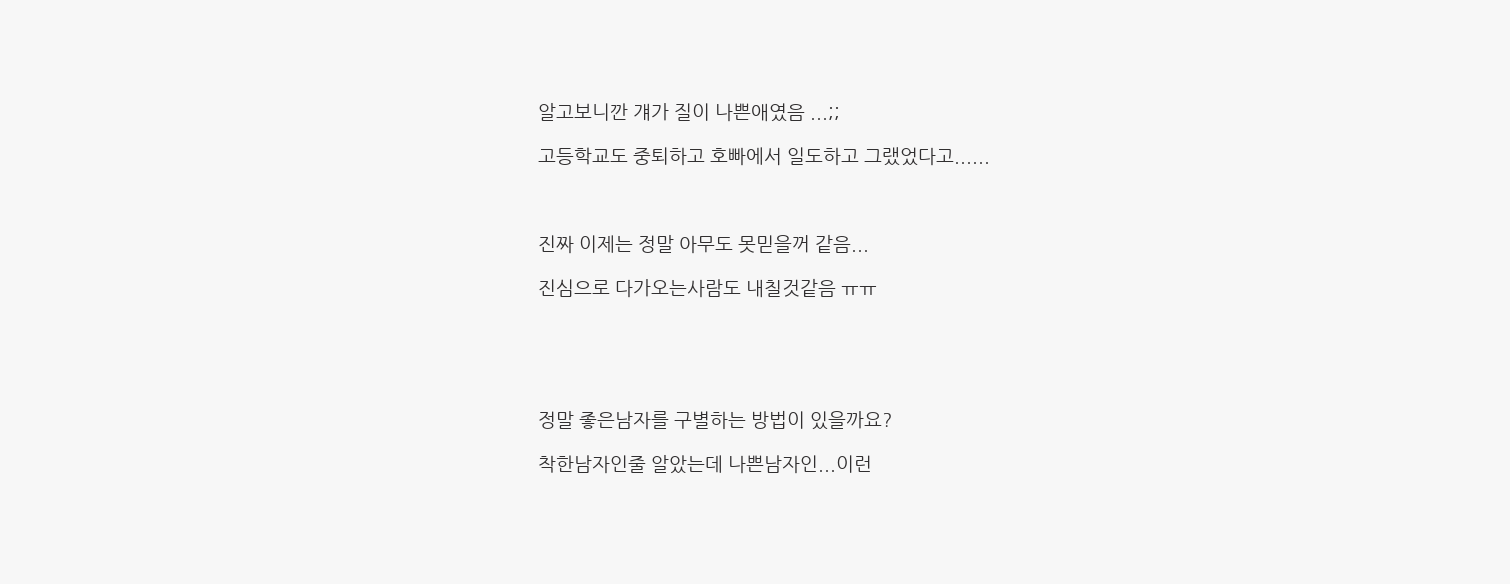알고보니깐 걔가 질이 나쁜애였음 ...;;

고등학교도 중퇴하고 호빠에서 일도하고 그랬었다고......



진짜 이제는 정말 아무도 못믿을꺼 같음...

진심으로 다가오는사람도 내칠것같음 ㅠㅠ





정말 좋은남자를 구별하는 방법이 있을까요?

착한남자인줄 알았는데 나쁜남자인...이런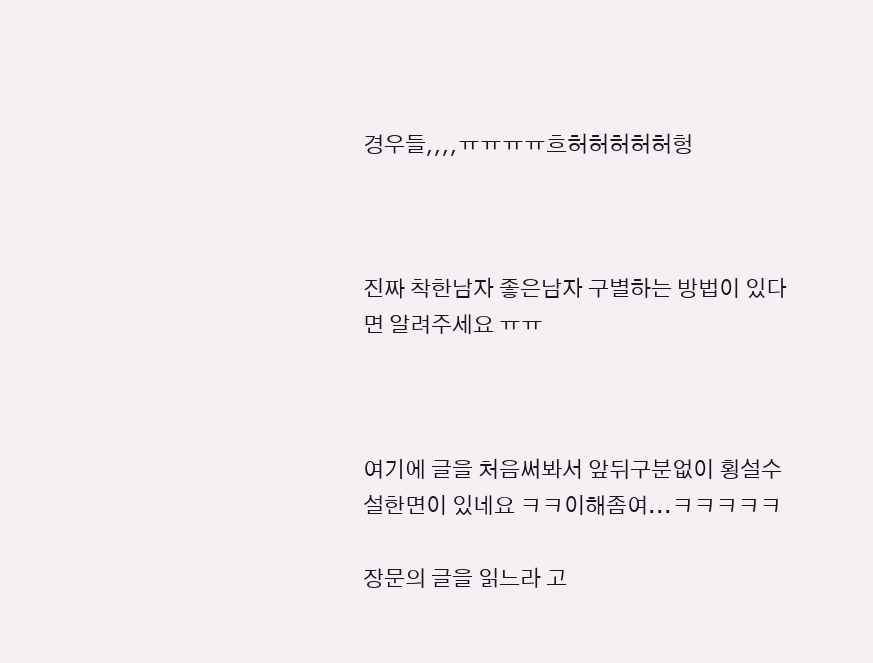경우들,,,,ㅠㅠㅠㅠ흐허허허허허헝



진짜 착한남자 좋은남자 구별하는 방법이 있다면 알려주세요 ㅠㅠ



여기에 글을 처음써봐서 앞뒤구분없이 횡설수설한면이 있네요 ㅋㅋ이해좀여...ㅋㅋㅋㅋㅋ

장문의 글을 읽느라 고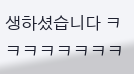생하셨습니다 ㅋㅋㅋㅋㅋㅋㅋㅋ